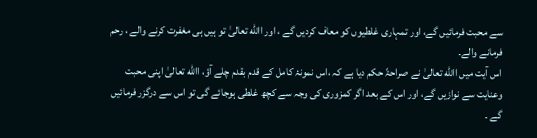سے محبت فرمائیں گے، اور تمہاری غلطیوں کو معاف کردیں گے ، اور االله تعالیٰ تو ہیں ہی مغفرت کرنے والے ، رحم فرمانے والے۔
اس آیت میں االله تعالیٰ نے صراحۃً حکم دیا ہے کہ ،اس نمونۂ کامل کے قدم بقدم چلے آؤ، االله تعالیٰ اپنی محبت وعنایت سے نوازیں گے، اور اس کے بعد اگر کمزوری کی وجہ سے کچھ غلطی ہوجائے گی تو اس سے درگزر فرمائیں گے ۔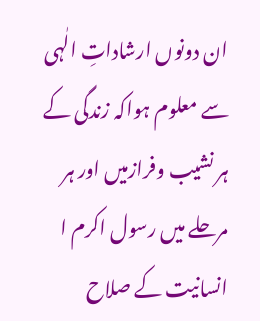ان دونوں ارشاداتِ الٰہی سے معلوم ہواکہ زندگی کے ہر نشیب وفرازمیں اور ہر مرحلے میں رسول اکرم ا انسانیت کے صلاح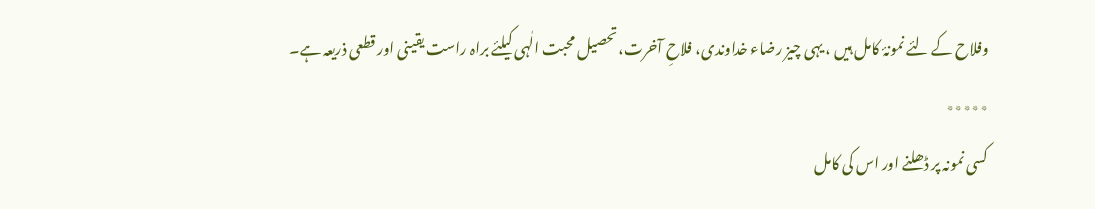وفلاح کے لئے نمونۂ کامل ہیں ، یہی چیز رضاء خداوندی، فلاحِ آخرت، تحصیل محبت الٰہی کیلئے براہ راست یقینی اور قطعی ذریعہ ہے۔
٭٭٭٭٭
کسی نمونہ پر ڈھلنے اور اس کی کامل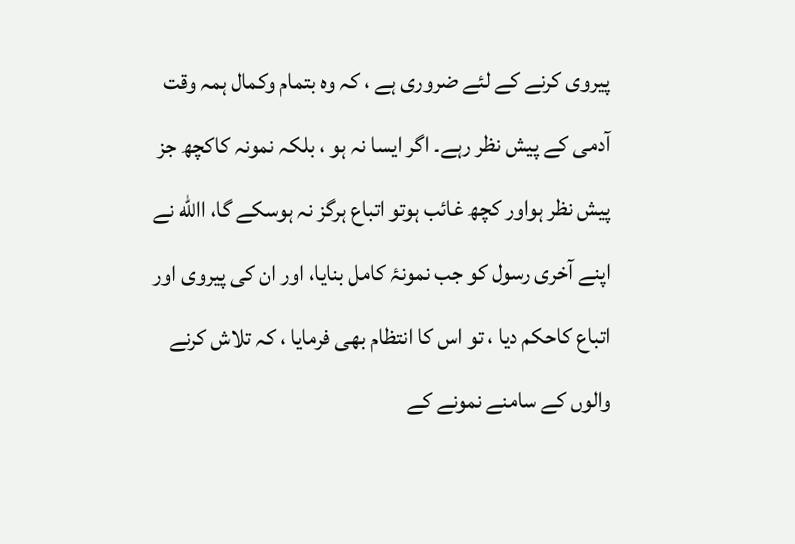پیروی کرنے کے لئے ضروری ہے ، کہ وہ بتمام وکمال ہمہ وقت آدمی کے پیش نظر رہے۔ اگر ایسا نہ ہو ، بلکہ نمونہ کاکچھ جز پیش نظر ہواور کچھ غائب ہوتو اتباع ہرگز نہ ہوسکے گا، االله نے اپنے آخری رسول کو جب نمونۂ کامل بنایا، اور ان کی پیروی اور اتباع کاحکم دیا ، تو اس کا انتظام بھی فرمایا ، کہ تلاش کرنے والوں کے سامنے نمونے کے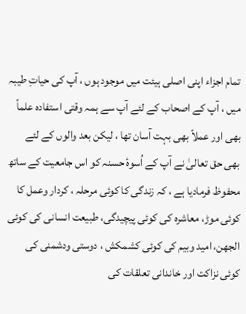تمام اجزاء اپنی اصلی ہیئت میں موجود ہوں ، آپ کی حیاتِ طیبہ میں ، آپ کے اصحاب کے لئے آپ سے ہمہ وقتی استفادہ علماً بھی اور عملاً بھی بہت آسان تھا ، لیکن بعد والوں کے لئے بھی حق تعالیٰ نے آپ کے اُسوۂ حسنہ کو اس جامعیت کے ساتھ محفوظ فرمادیا ہے ، کہ زندگی کا کوئی مرحلہ ، کردار وعمل کا کوئی موڑ، معاشرہ کی کوئی پیچیدگی، طبیعت انسانی کی کوئی الجھن، امید وبیم کی کوئی کشمکش ، دوستی ودشمنی کی کوئی نزاکت اور خاندانی تعلقات کی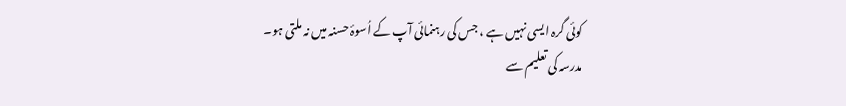کوئی گرہ ایسی نہیں ہے ، جس کی رہنمائی آپ کے اُسوۂ حسنہ میں نہ ملتی ہو۔
مدرسہ کی تعلیم سے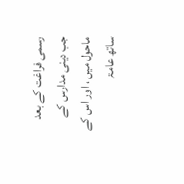رسمی فراغت کے بعد جب دینی مدارس کے ماحول میں ، اور اس کے ساتھ عامۃ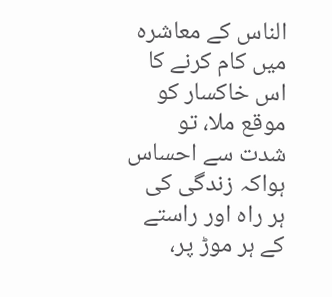الناس کے معاشرہ میں کام کرنے کا اس خاکسار کو موقع ملا، تو شدت سے احساس ہواکہ زندگی کی ہر راہ اور راستے کے ہر موڑ پر،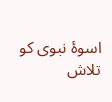اسوۂ نبوی کو تلاش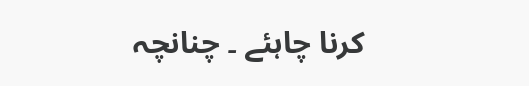کرنا چاہئے ۔ چنانچہ